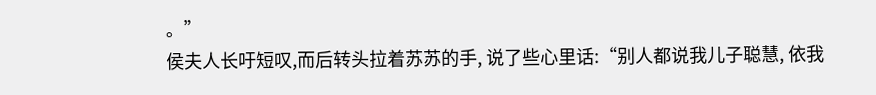。”
侯夫人长吁短叹,而后转头拉着苏苏的手, 说了些心里话:“别人都说我儿子聪慧, 依我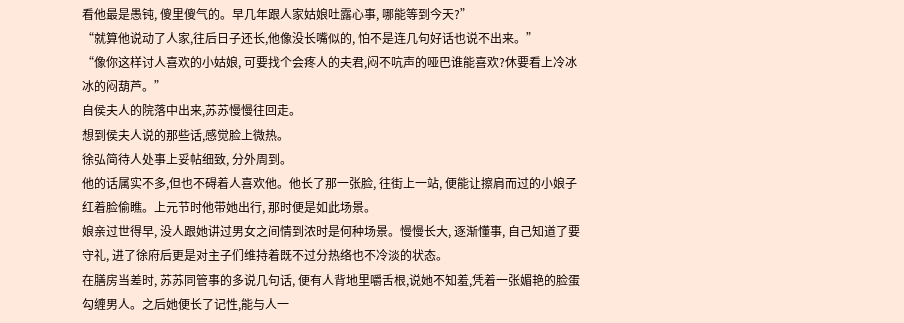看他最是愚钝, 傻里傻气的。早几年跟人家姑娘吐露心事, 哪能等到今天?”
“就算他说动了人家,往后日子还长,他像没长嘴似的, 怕不是连几句好话也说不出来。”
“像你这样讨人喜欢的小姑娘, 可要找个会疼人的夫君,闷不吭声的哑巴谁能喜欢?休要看上冷冰冰的闷葫芦。”
自侯夫人的院落中出来,苏苏慢慢往回走。
想到侯夫人说的那些话,感觉脸上微热。
徐弘简待人处事上妥帖细致, 分外周到。
他的话属实不多,但也不碍着人喜欢他。他长了那一张脸, 往街上一站, 便能让擦肩而过的小娘子红着脸偷瞧。上元节时他带她出行, 那时便是如此场景。
娘亲过世得早, 没人跟她讲过男女之间情到浓时是何种场景。慢慢长大, 逐渐懂事, 自己知道了要守礼, 进了徐府后更是对主子们维持着既不过分热络也不冷淡的状态。
在膳房当差时, 苏苏同管事的多说几句话, 便有人背地里嚼舌根,说她不知羞,凭着一张媚艳的脸蛋勾缠男人。之后她便长了记性,能与人一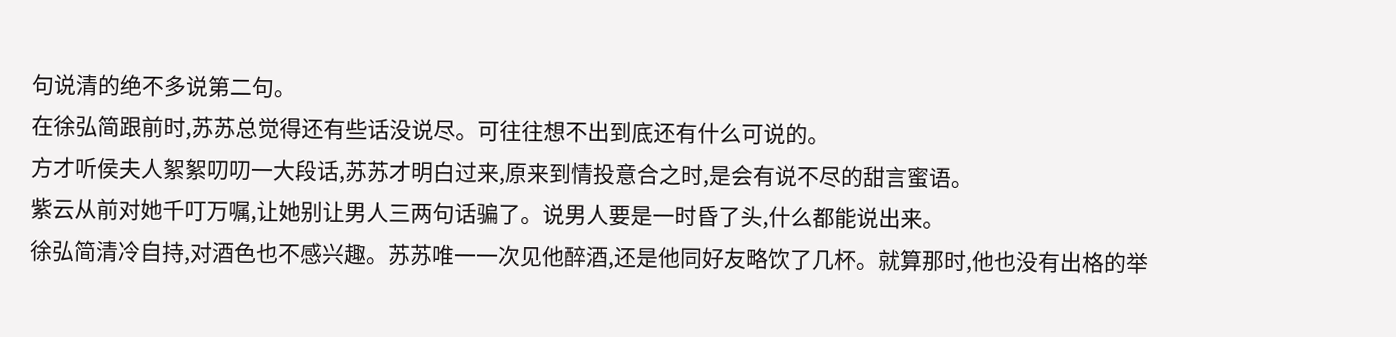句说清的绝不多说第二句。
在徐弘简跟前时,苏苏总觉得还有些话没说尽。可往往想不出到底还有什么可说的。
方才听侯夫人絮絮叨叨一大段话,苏苏才明白过来,原来到情投意合之时,是会有说不尽的甜言蜜语。
紫云从前对她千叮万嘱,让她别让男人三两句话骗了。说男人要是一时昏了头,什么都能说出来。
徐弘简清冷自持,对酒色也不感兴趣。苏苏唯一一次见他醉酒,还是他同好友略饮了几杯。就算那时,他也没有出格的举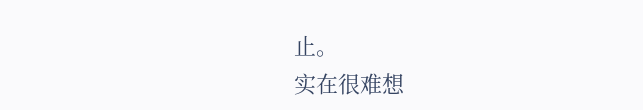止。
实在很难想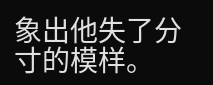象出他失了分寸的模样。